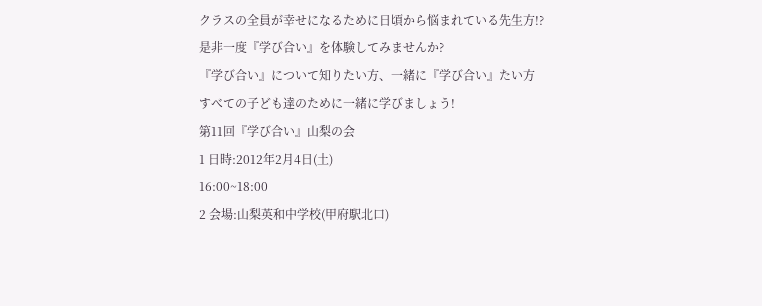クラスの全員が幸せになるために日頃から悩まれている先生方!?
是非一度『学び合い』を体験してみませんか?
『学び合い』について知りたい方、一緒に『学び合い』たい方
すべての子ども達のために一緒に学びましょう!
第11回『学び合い』山梨の会
1 日時:2012年2月4日(土)
16:00~18:00
2 会場:山梨英和中学校(甲府駅北口)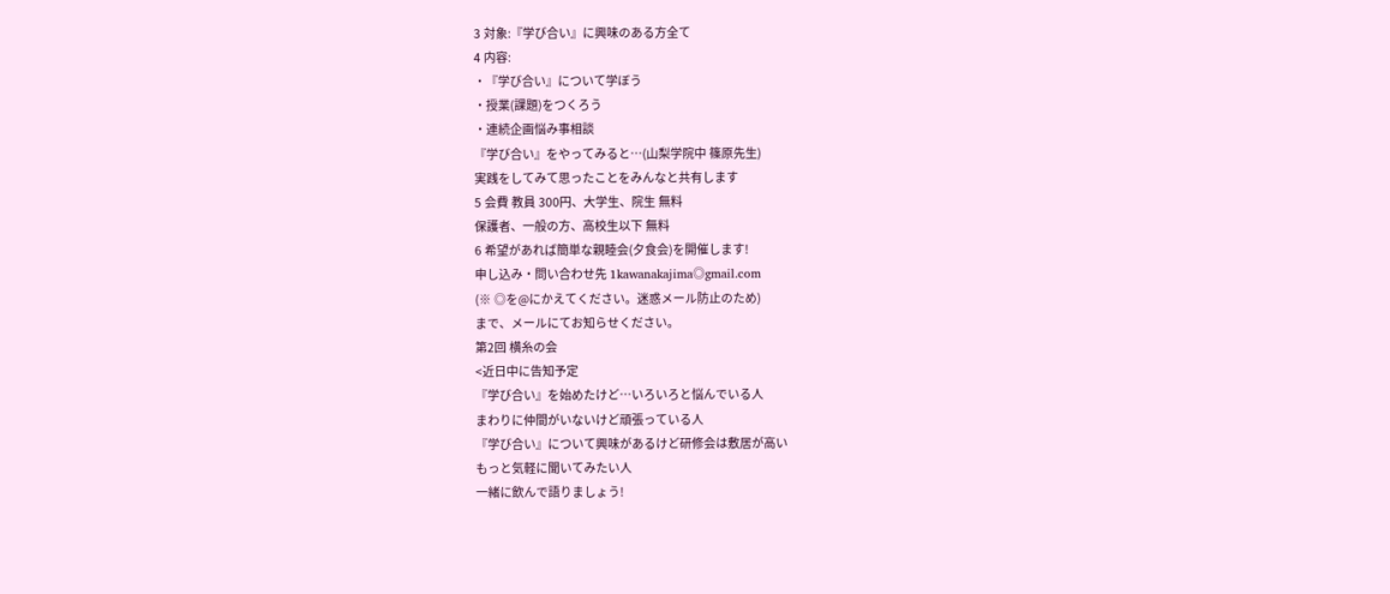3 対象:『学び合い』に興味のある方全て
4 内容:
・『学び合い』について学ぼう
・授業(課題)をつくろう
・連続企画悩み事相談
『学び合い』をやってみると…(山梨学院中 篠原先生)
実践をしてみて思ったことをみんなと共有します
5 会費 教員 300円、大学生、院生 無料
保護者、一般の方、高校生以下 無料
6 希望があれば簡単な親睦会(夕食会)を開催します!
申し込み・問い合わせ先 1kawanakajima◎gmail.com
(※ ◎を@にかえてください。迷惑メール防止のため)
まで、メールにてお知らせください。
第2回 横糸の会
<近日中に告知予定
『学び合い』を始めたけど…いろいろと悩んでいる人
まわりに仲間がいないけど頑張っている人
『学び合い』について興味があるけど研修会は敷居が高い
もっと気軽に聞いてみたい人
一緒に飲んで語りましょう!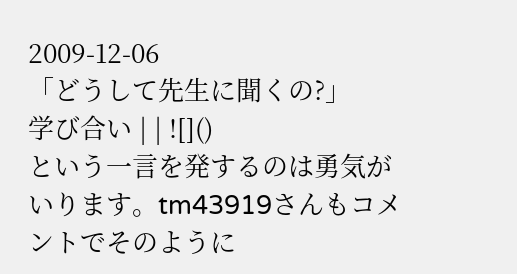2009-12-06
「どうして先生に聞くの?」
学び合い | | ![]()
という一言を発するのは勇気がいります。tm43919さんもコメントでそのように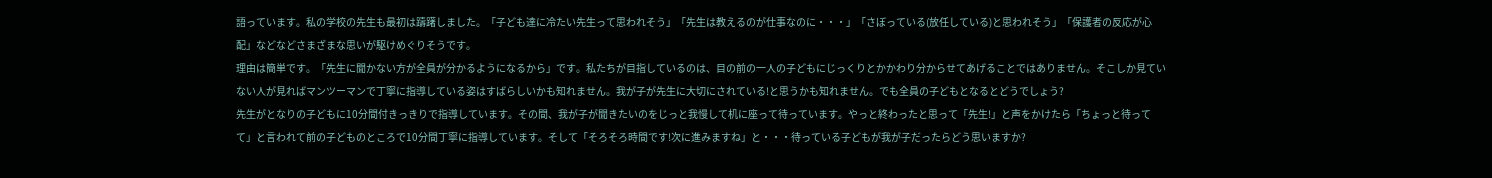語っています。私の学校の先生も最初は躊躇しました。「子ども達に冷たい先生って思われそう」「先生は教えるのが仕事なのに・・・」「さぼっている(放任している)と思われそう」「保護者の反応が心配」などなどさまざまな思いが駆けめぐりそうです。
理由は簡単です。「先生に聞かない方が全員が分かるようになるから」です。私たちが目指しているのは、目の前の一人の子どもにじっくりとかかわり分からせてあげることではありません。そこしか見ていない人が見ればマンツーマンで丁寧に指導している姿はすばらしいかも知れません。我が子が先生に大切にされている!と思うかも知れません。でも全員の子どもとなるとどうでしょう?
先生がとなりの子どもに10分間付きっきりで指導しています。その間、我が子が聞きたいのをじっと我慢して机に座って待っています。やっと終わったと思って「先生!」と声をかけたら「ちょっと待ってて」と言われて前の子どものところで10分間丁寧に指導しています。そして「そろそろ時間です!次に進みますね」と・・・待っている子どもが我が子だったらどう思いますか?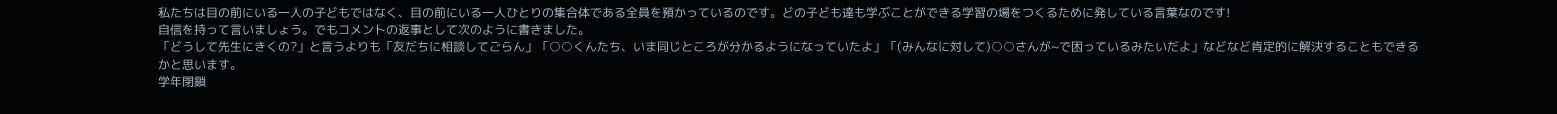私たちは目の前にいる一人の子どもではなく、目の前にいる一人ひとりの集合体である全員を預かっているのです。どの子ども達も学ぶことができる学習の場をつくるために発している言葉なのです!
自信を持って言いましょう。でもコメントの返事として次のように書きました。
「どうして先生にきくの?」と言うよりも「友だちに相談してごらん」「○○くんたち、いま同じところが分かるようになっていたよ」「(みんなに対して)○○さんが~で困っているみたいだよ」などなど肯定的に解決することもできるかと思います。
学年閉鎖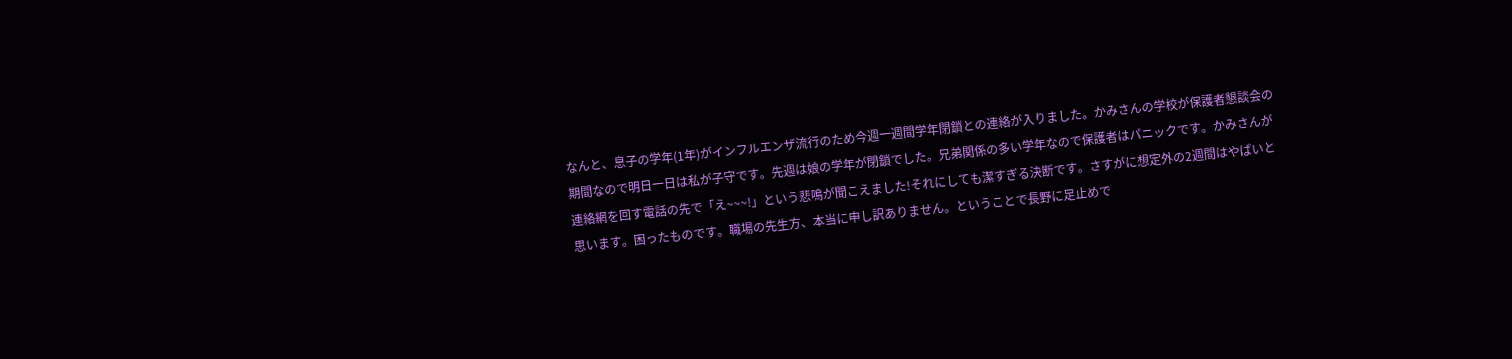なんと、息子の学年(1年)がインフルエンザ流行のため今週一週間学年閉鎖との連絡が入りました。かみさんの学校が保護者懇談会の期間なので明日一日は私が子守です。先週は娘の学年が閉鎖でした。兄弟関係の多い学年なので保護者はパニックです。かみさんが連絡網を回す電話の先で「え~~~!」という悲鳴が聞こえました!それにしても潔すぎる決断です。さすがに想定外の2週間はやばいと思います。困ったものです。職場の先生方、本当に申し訳ありません。ということで長野に足止めで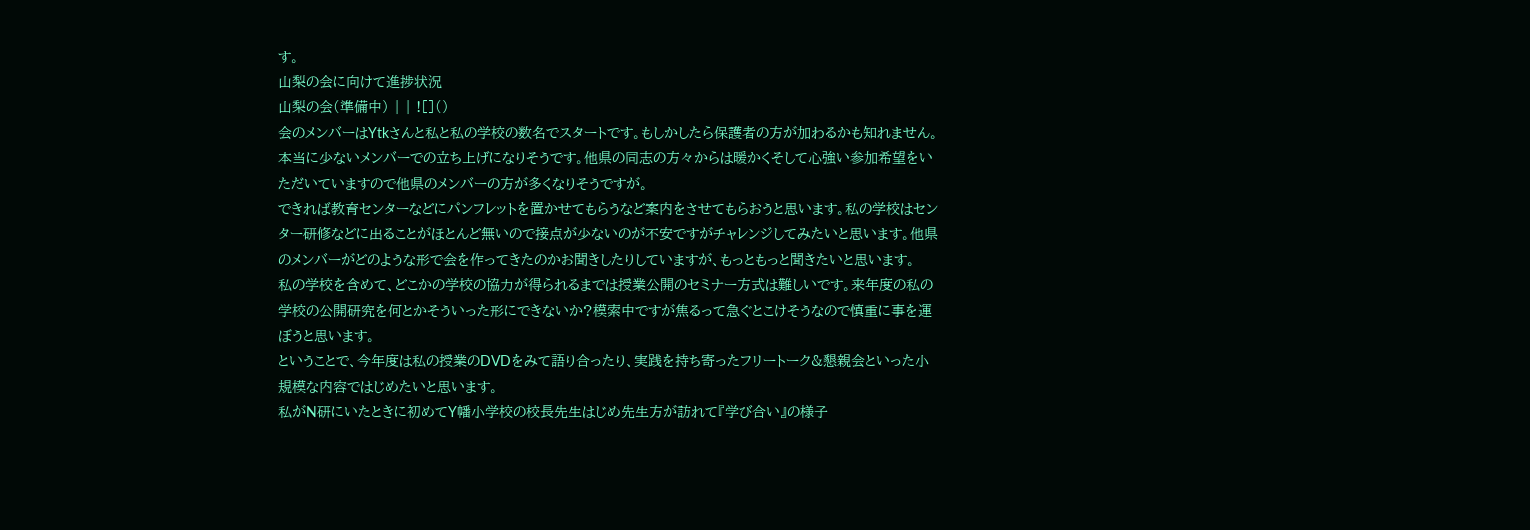す。
山梨の会に向けて進捗状況
山梨の会(準備中) | | ![]()
会のメンバーはYtkさんと私と私の学校の数名でスタートです。もしかしたら保護者の方が加わるかも知れません。本当に少ないメンバーでの立ち上げになりそうです。他県の同志の方々からは暖かくそして心強い参加希望をいただいていますので他県のメンバーの方が多くなりそうですが。
できれば教育センターなどにパンフレットを置かせてもらうなど案内をさせてもらおうと思います。私の学校はセンター研修などに出ることがほとんど無いので接点が少ないのが不安ですがチャレンジしてみたいと思います。他県のメンバーがどのような形で会を作ってきたのかお聞きしたりしていますが、もっともっと聞きたいと思います。
私の学校を含めて、どこかの学校の協力が得られるまでは授業公開のセミナー方式は難しいです。来年度の私の学校の公開研究を何とかそういった形にできないか?模索中ですが焦るって急ぐとこけそうなので慎重に事を運ぼうと思います。
ということで、今年度は私の授業のDVDをみて語り合ったり、実践を持ち寄ったフリートーク&懇親会といった小規模な内容ではじめたいと思います。
私がN研にいたときに初めてY幡小学校の校長先生はじめ先生方が訪れて『学び合い』の様子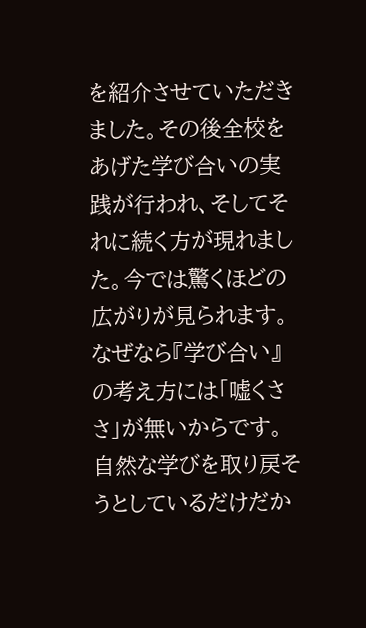を紹介させていただきました。その後全校をあげた学び合いの実践が行われ、そしてそれに続く方が現れました。今では驚くほどの広がりが見られます。なぜなら『学び合い』の考え方には「嘘くささ」が無いからです。自然な学びを取り戻そうとしているだけだか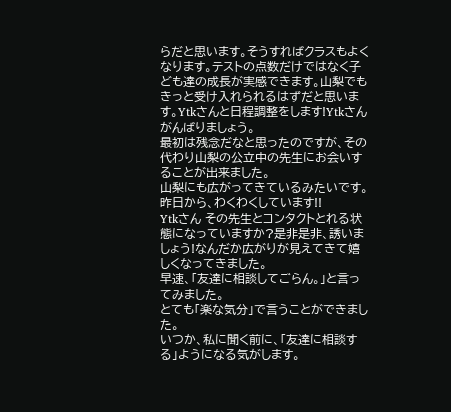らだと思います。そうすればクラスもよくなります。テストの点数だけではなく子ども達の成長が実感できます。山梨でもきっと受け入れられるはずだと思います。Ytkさんと日程調整をします!Ytkさんがんばりましょう。
最初は残念だなと思ったのですが、その代わり山梨の公立中の先生にお会いすることが出来ました。
山梨にも広がってきているみたいです。昨日から、わくわくしています!!
Ytkさん その先生とコンタクトとれる状態になっていますか?是非是非、誘いましょう!なんだか広がりが見えてきて嬉しくなってきました。
早速、「友達に相談してごらん。」と言ってみました。
とても「楽な気分」で言うことができました。
いつか、私に聞く前に、「友達に相談する」ようになる気がします。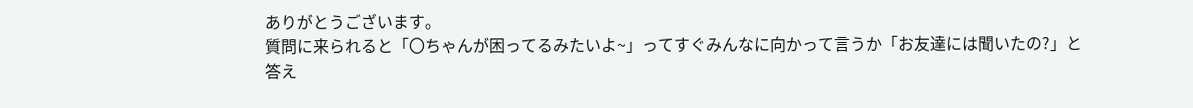ありがとうございます。
質問に来られると「〇ちゃんが困ってるみたいよ~」ってすぐみんなに向かって言うか「お友達には聞いたの?」と答え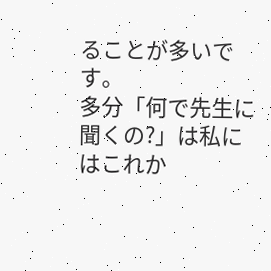ることが多いです。
多分「何で先生に聞くの?」は私にはこれか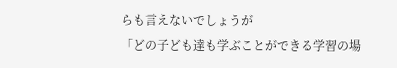らも言えないでしょうが
「どの子ども達も学ぶことができる学習の場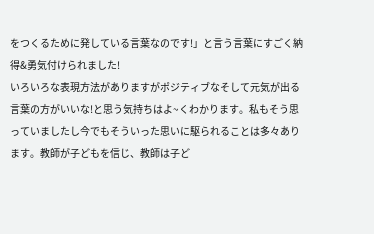をつくるために発している言葉なのです!」と言う言葉にすごく納得&勇気付けられました!
いろいろな表現方法がありますがポジティブなそして元気が出る言葉の方がいいな!と思う気持ちはよ~くわかります。私もそう思っていましたし今でもそういった思いに駆られることは多々あります。教師が子どもを信じ、教師は子ど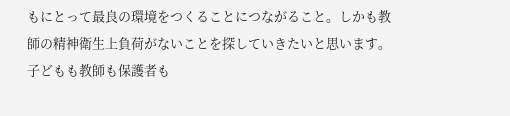もにとって最良の環境をつくることにつながること。しかも教師の精神衛生上負荷がないことを探していきたいと思います。子どもも教師も保護者も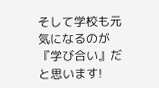そして学校も元気になるのが『学び合い』だと思います!